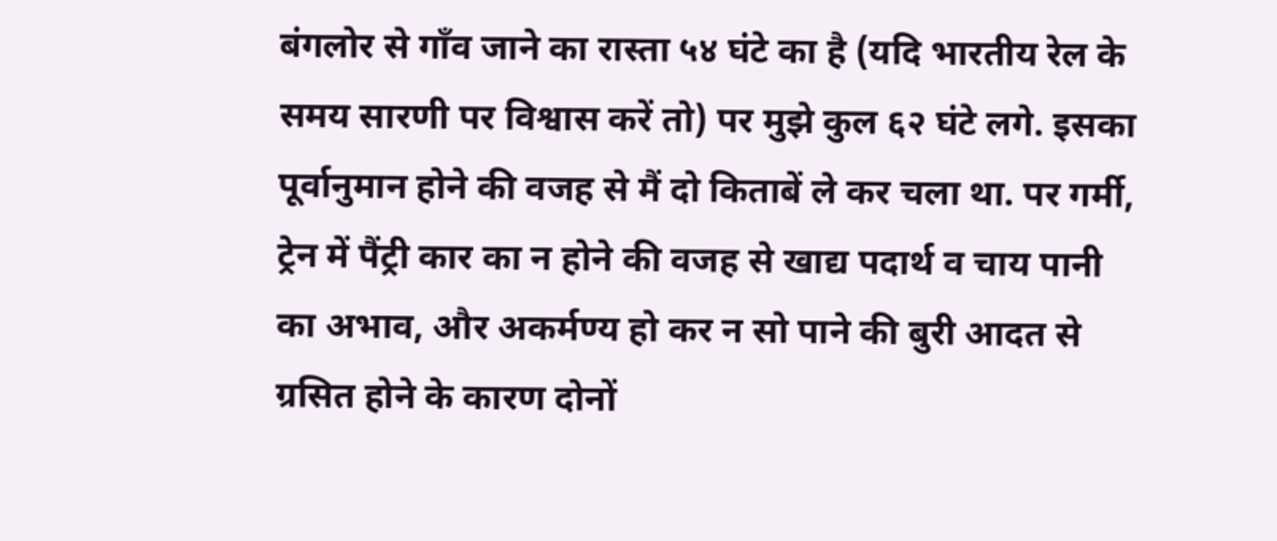बंगलोर से गाँव जाने का रास्ता ५४ घंटे का है (यदि भारतीय रेल के समय सारणी पर विश्वास करें तो) पर मुझे कुल ६२ घंटे लगे. इसका पूर्वानुमान होने की वजह से मैं दो किताबें ले कर चला था. पर गर्मी, ट्रेन में पैंट्री कार का न होने की वजह से खाद्य पदार्थ व चाय पानी का अभाव, और अकर्मण्य हो कर न सो पाने की बुरी आदत से ग्रसित होने के कारण दोनों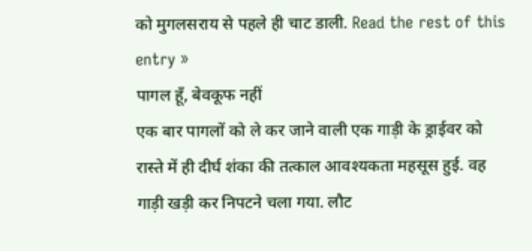को मुगलसराय से पहले ही चाट डाली. Read the rest of this entry »
पागल हूँ, बेवकूफ नहीं
एक बार पागलों को ले कर जाने वाली एक गाड़ी के ड्राईवर को रास्ते में ही दीर्घ शंका की तत्काल आवश्यकता महसूस हुई. वह गाड़ी खड़ी कर निपटने चला गया. लौट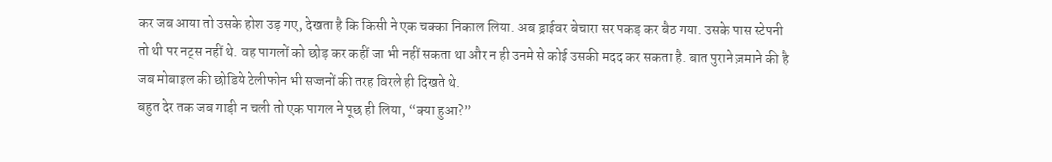कर जब आया तो उसके होश उड़ गए, देखता है कि किसी ने एक चक्का निकाल लिया. अब ड्राईवर बेचारा सर पकड़ कर बैठ गया. उसके पास स्टेपनी तो थी पर नट्स नहीं थे. वह पागलों को छोड़ कर कहीं जा भी नहीं सकता था और न ही उनमे से कोई उसकी मदद कर सकता है. बात पुराने ज़माने की है जब मोबाइल की छोडिये टेलीफोन भी सज्जनों की तरह विरले ही दिखते थे.
बहुत देर तक जब गाड़ी न चली तो एक पागल ने पूछ ही लिया, “क्या हुआ?”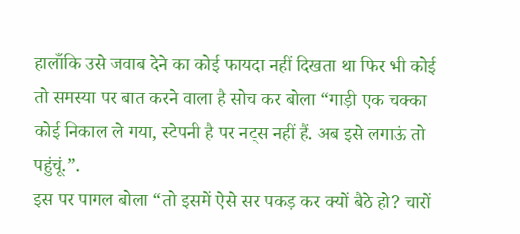हालाँकि उसे जवाब देने का कोई फायदा नहीं दिखता था फिर भी कोई तो समस्या पर बात करने वाला है सोच कर बोला “गाड़ी एक चक्का कोई निकाल ले गया, स्टेपनी है पर नट्स नहीं हैं. अब इसे लगाऊं तो पहुंचूं.”.
इस पर पागल बोला “तो इसमें ऐसे सर पकड़ कर क्यों बैठे हो? चारों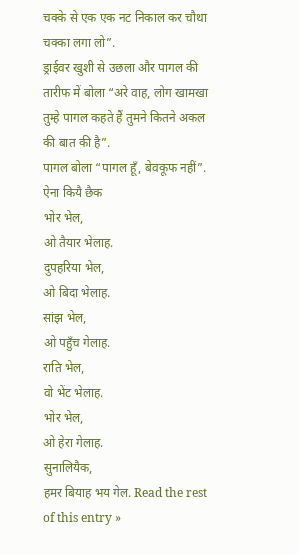चक्के से एक एक नट निकाल कर चौथा चक्का लगा लो”.
ड्राईवर खुशी से उछला और पागल की तारीफ में बोला “अरे वाह, लोग खामखा तुम्हे पागल कहते हैं तुमने कितने अकल की बात की है”.
पागल बोला “पागल हूँ, बेवकूफ नहीं”.
ऐना कियै छैक
भोर भेल,
ओ तैयार भेलाह.
दुपहरिया भेल,
ओ बिदा भेलाह.
सांझ भेल,
ओ पहुँच गेलाह.
राति भेल,
वो भेंट भेलाह.
भोर भेल,
ओ हेरा गेलाह.
सुनालियैक,
हमर बियाह भय गेल. Read the rest of this entry »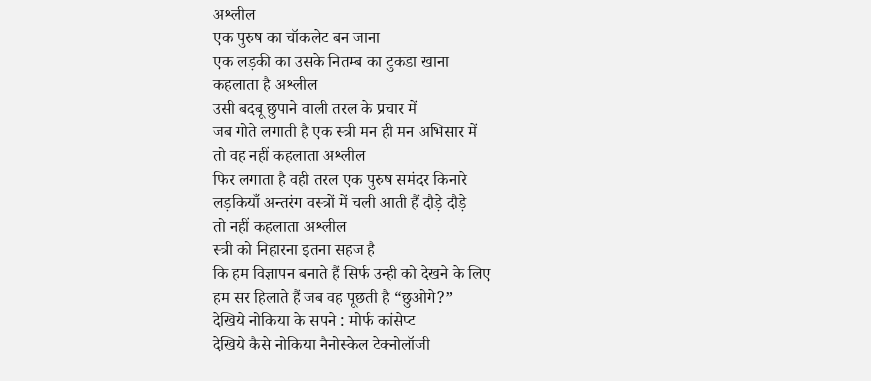अश्लील
एक पुरुष का चॉकलेट बन जाना
एक लड़की का उसके नितम्ब का टुकडा खाना
कहलाता है अश्लील
उसी बदबू छुपाने वाली तरल के प्रचार में
जब गोते लगाती है एक स्त्री मन ही मन अभिसार में
तो वह नहीं कहलाता अश्लील
फिर लगाता है वही तरल एक पुरुष समंदर किनारे
लड़कियाँ अन्तरंग वस्त्रों में चली आती हैं दौड़े दौड़े
तो नहीं कहलाता अश्लील
स्त्री को निहारना इतना सहज है
कि हम विज्ञापन बनाते हैं सिर्फ उन्ही को देखने के लिए
हम सर हिलाते हैं जब वह पूछती है “छुओगे?”
देखिये नोकिया के सपने : मोर्फ कांसेप्ट
देखिये कैसे नोकिया नैनोस्केल टेक्नोलॉजी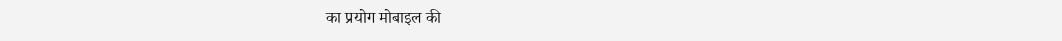का प्रयोग मोबाइल की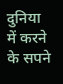दुनिया में करने के सपने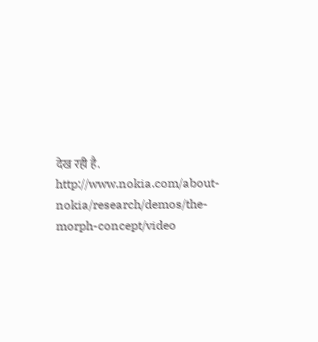देख रही है.
http://www.nokia.com/about-nokia/research/demos/the-morph-concept/video